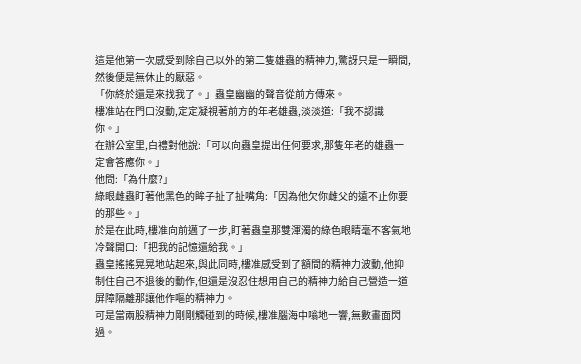這是他第一次感受到除自己以外的第二隻雄蟲的精神力,驚訝只是一瞬間,然後便是無休止的厭惡。
「你終於還是來找我了。」蟲皇幽幽的聲音從前方傳來。
樓准站在門口沒動,定定凝視著前方的年老雄蟲,淡淡道:「我不認識你。」
在辦公室里,白禮對他說:「可以向蟲皇提出任何要求,那隻年老的雄蟲一定會答應你。」
他問:「為什麼?」
綠眼雌蟲盯著他黑色的眸子扯了扯嘴角:「因為他欠你雌父的遠不止你要的那些。」
於是在此時,樓准向前邁了一步,盯著蟲皇那雙渾濁的綠色眼睛毫不客氣地冷聲開口:「把我的記憶還給我。」
蟲皇搖搖晃晃地站起來,與此同時,樓准感受到了額間的精神力波動,他抑制住自己不退後的動作,但還是沒忍住想用自己的精神力給自己營造一道屏障隔離那讓他作嘔的精神力。
可是當兩股精神力剛剛觸碰到的時候,樓准腦海中嗡地一響,無數畫面閃過。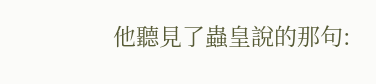他聽見了蟲皇說的那句: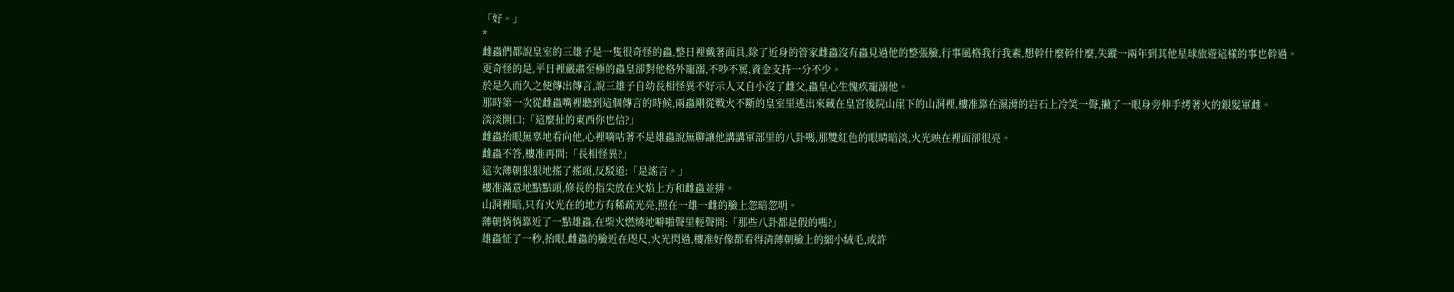「好。」
*
雌蟲們都說皇室的三雄子是一隻很奇怪的蟲,整日裡戴著面具,除了近身的管家雌蟲沒有蟲見過他的整張臉,行事風格我行我素,想幹什麼幹什麼,失蹤一兩年到其他星球旅遊這樣的事也幹過。
更奇怪的是,平日裡嚴肅至極的蟲皇卻對他格外寵溺,不吵不罵,資金支持一分不少。
於是久而久之便傳出傳言,說三雄子自幼長相怪異不好示人又自小沒了雌父,蟲皇心生愧疚寵溺他。
那時第一次從雌蟲嘴裡聽到這個傳言的時候,兩蟲剛從戰火不斷的皇室里逃出來藏在皇宮後院山崖下的山洞裡,樓准靠在濕滑的岩石上冷笑一聲,撇了一眼身旁伸手烤著火的銀髮軍雌。
淡淡開口:「這麼扯的東西你也信?」
雌蟲抬眼無辜地看向他,心裡嘀咕著不是雄蟲說無聊讓他講講軍部里的八卦嗎,那雙紅色的眼睛暗淡,火光映在裡面卻很亮。
雌蟲不答,樓准再問:「長相怪異?」
這次薄朝狠狠地搖了搖頭,反駁道:「是謠言。」
樓准滿意地點點頭,修長的指尖放在火焰上方和雌蟲並排。
山洞裡暗,只有火光在的地方有稀疏光亮,照在一雄一雌的臉上忽暗忽明。
薄朝悄悄靠近了一點雄蟲,在柴火燃燒地噼啪聲里輕聲問:「那些八卦都是假的嗎?」
雄蟲怔了一秒,抬眼,雌蟲的臉近在咫尺,火光閃過,樓准好像都看得清薄朝臉上的細小絨毛,或許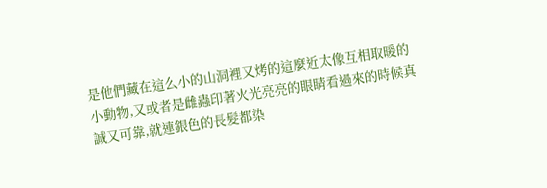是他們藏在這么小的山洞裡又烤的這麼近太像互相取暖的小動物,又或者是雌蟲印著火光亮亮的眼睛看過來的時候真誠又可靠,就連銀色的長髮都染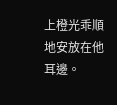上橙光乖順地安放在他耳邊。